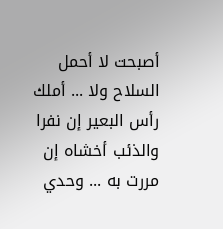أصبحت لا أحمل السلاح ولا ... أملك رأس البعير إن نفرا
والذئب أخشاه إن مررت به ... وحدي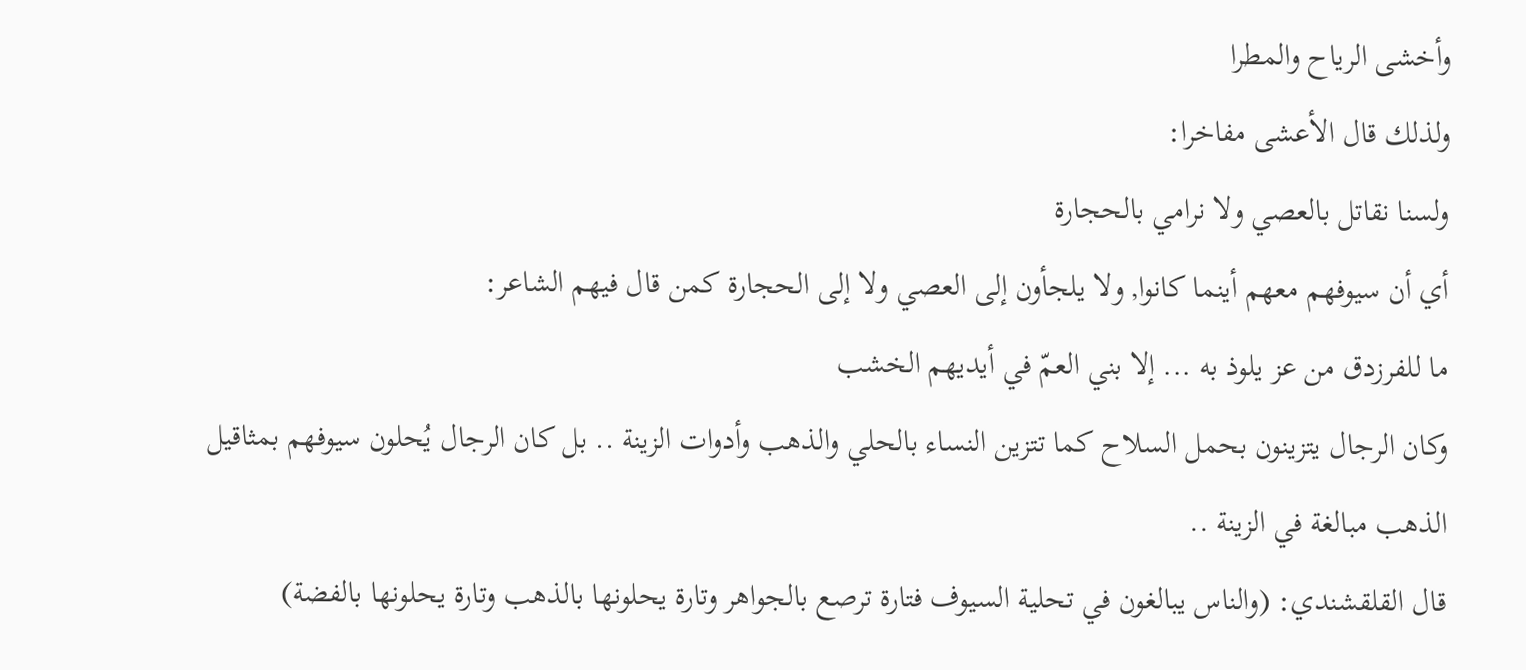وأخشى الرياح والمطرا
ولذلك قال الأعشى مفاخرا:
ولسنا نقاتل بالعصي ولا نرامي بالحجارة
أي أن سيوفهم معهم أينما كانوا, ولا يلجأون إلى العصي ولا إلى الحجارة كمن قال فيهم الشاعر:
ما للفرزدق من عز يلوذ به ... إلا بني العمّ في أيديهم الخشب
وكان الرجال يتزينون بحمل السلاح كما تتزين النساء بالحلي والذهب وأدوات الزينة .. بل كان الرجال يُحلون سيوفهم بمثاقيل الذهب مبالغة في الزينة ..
قال القلقشندي: (والناس يبالغون في تحلية السيوف فتارة ترصع بالجواهر وتارة يحلونها بالذهب وتارة يحلونها بالفضة)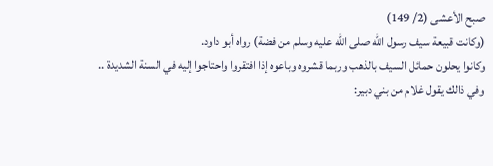صبح الأعشى (2/ 149)
(وكانت قبيعة سيف رسول الله صلى الله عليه وسلم من فضة) رواه أبو داود.
وكانوا يحلون حمائل السيف بالذهب وربما قشروه وباعوه إذا افتقروا واحتاجوا إليه في السنة الشديدة ..
وفي ذالك يقول غلام من بني دبير: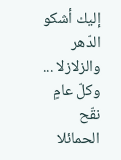إليك أشكو الدّهر والزلازلا ... وكلّ عامٍ نقّح الحمائلا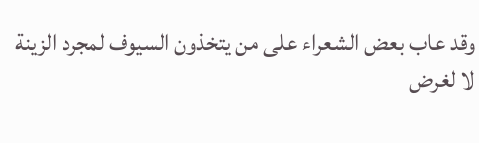وقد عاب بعض الشعراء على من يتخذون السيوف لمجرد الزينة لا لغرض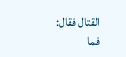القتال فقال:
فما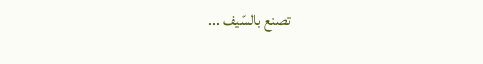تصنع بالسّيف ...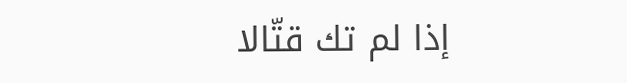إذا لم تك قتّالا